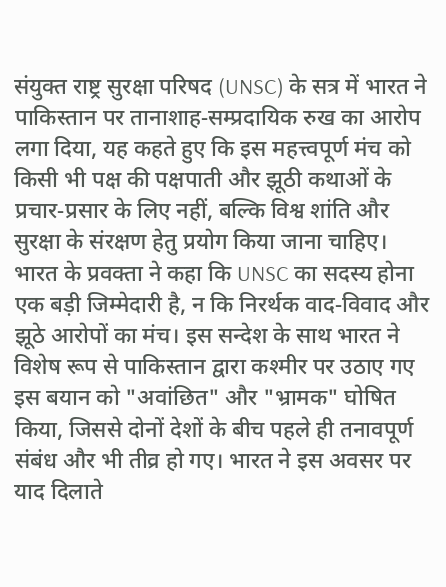संयुक्त राष्ट्र सुरक्षा परिषद (UNSC) के सत्र में भारत ने पाकिस्तान पर तानाशाह‑सम्प्रदायिक रुख का आरोप लगा दिया, यह कहते हुए कि इस महत्त्वपूर्ण मंच को किसी भी पक्ष की पक्षपाती और झूठी कथाओं के प्रचार‑प्रसार के लिए नहीं, बल्कि विश्व शांति और सुरक्षा के संरक्षण हेतु प्रयोग किया जाना चाहिए। भारत के प्रवक्ता ने कहा कि UNSC का सदस्य होना एक बड़ी जिम्मेदारी है, न कि निरर्थक वाद‑विवाद और झूठे आरोपों का मंच। इस सन्देश के साथ भारत ने विशेष रूप से पाकिस्तान द्वारा कश्मीर पर उठाए गए इस बयान को "अवांछित" और "भ्रामक" घोषित किया, जिससे दोनों देशों के बीच पहले ही तनावपूर्ण संबंध और भी तीव्र हो गए। भारत ने इस अवसर पर याद दिलाते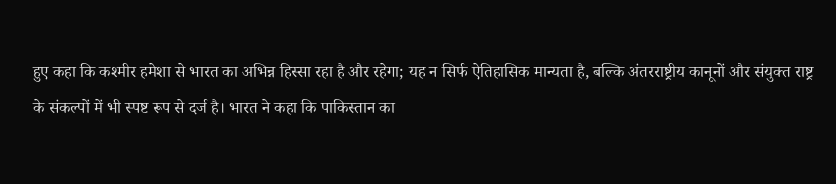हुए कहा कि कश्मीर हमेशा से भारत का अभिन्न हिस्सा रहा है और रहेगा; यह न सिर्फ ऐतिहासिक मान्यता है, बल्कि अंतरराष्ट्रीय कानूनों और संयुक्त राष्ट्र के संकल्पों में भी स्पष्ट रूप से दर्ज है। भारत ने कहा कि पाकिस्तान का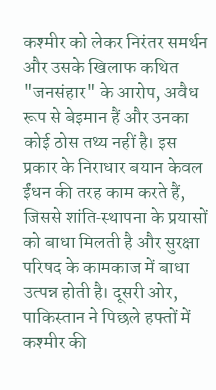कश्मीर को लेकर निरंतर समर्थन और उसके खिलाफ कथित "जनसंहार" के आरोप, अवैध रूप से बेइमान हैं और उनका कोई ठोस तथ्य नहीं है। इस प्रकार के निराधार बयान केवल ईंधन की तरह काम करते हैं, जिससे शांति‑स्थापना के प्रयासों को बाधा मिलती है और सुरक्षा परिषद के कामकाज में बाधा उत्पन्न होती है। दूसरी ओर, पाकिस्तान ने पिछले हफ्तों में कश्मीर की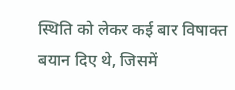स्थिति को लेकर कई बार विषाक्त बयान दिए थे, जिसमें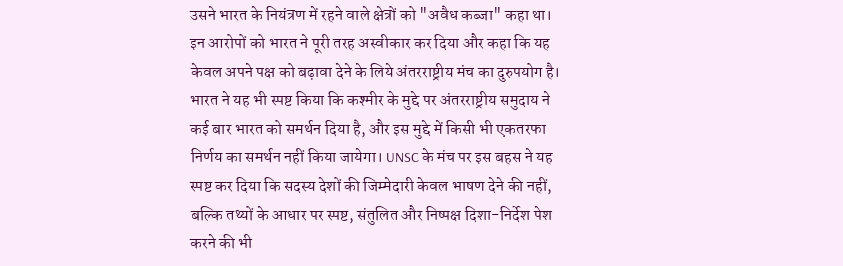उसने भारत के नियंत्रण में रहने वाले क्षेत्रों को "अवैध कब्जा" कहा था। इन आरोपों को भारत ने पूरी तरह अस्वीकार कर दिया और कहा कि यह केवल अपने पक्ष को बढ़ावा देने के लिये अंतरराष्ट्रीय मंच का दुरुपयोग है। भारत ने यह भी स्पष्ट किया कि कश्मीर के मुद्दे पर अंतरराष्ट्रीय समुदाय ने कई बार भारत को समर्थन दिया है, और इस मुद्दे में किसी भी एकतरफा निर्णय का समर्थन नहीं किया जायेगा। UNSC के मंच पर इस बहस ने यह स्पष्ट कर दिया कि सदस्य देशों की जिम्मेदारी केवल भाषण देने की नहीं, बल्कि तथ्यों के आधार पर स्पष्ट, संतुलित और निष्पक्ष दिशा-निर्देश पेश करने की भी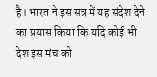है। भारत ने इस सत्र में यह संदेश देने का प्रयास किया कि यदि कोई भी देश इस मंच को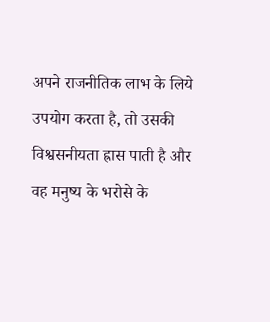अपने राजनीतिक लाभ के लिये उपयोग करता है, तो उसकी विश्वसनीयता ह्रास पाती है और वह मनुष्य के भरोसे के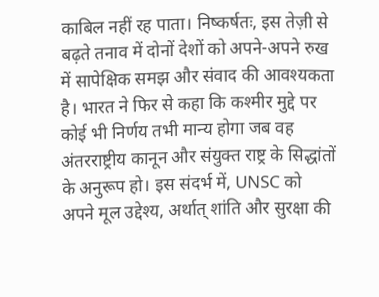काबिल नहीं रह पाता। निष्कर्षतः, इस तेज़ी से बढ़ते तनाव में दोनों देशों को अपने-अपने रुख में सापेक्षिक समझ और संवाद की आवश्यकता है। भारत ने फिर से कहा कि कश्मीर मुद्दे पर कोई भी निर्णय तभी मान्य होगा जब वह अंतरराष्ट्रीय कानून और संयुक्त राष्ट्र के सिद्धांतों के अनुरूप हो। इस संदर्भ में, UNSC को अपने मूल उद्देश्य, अर्थात् शांति और सुरक्षा की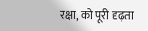रक्षा, को पूरी दृढ़ता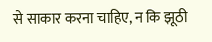से साकार करना चाहिए, न कि झूठी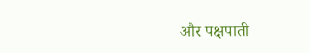और पक्षपाती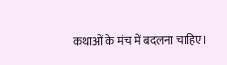कथाओं के मंच में बदलना चाहिए।